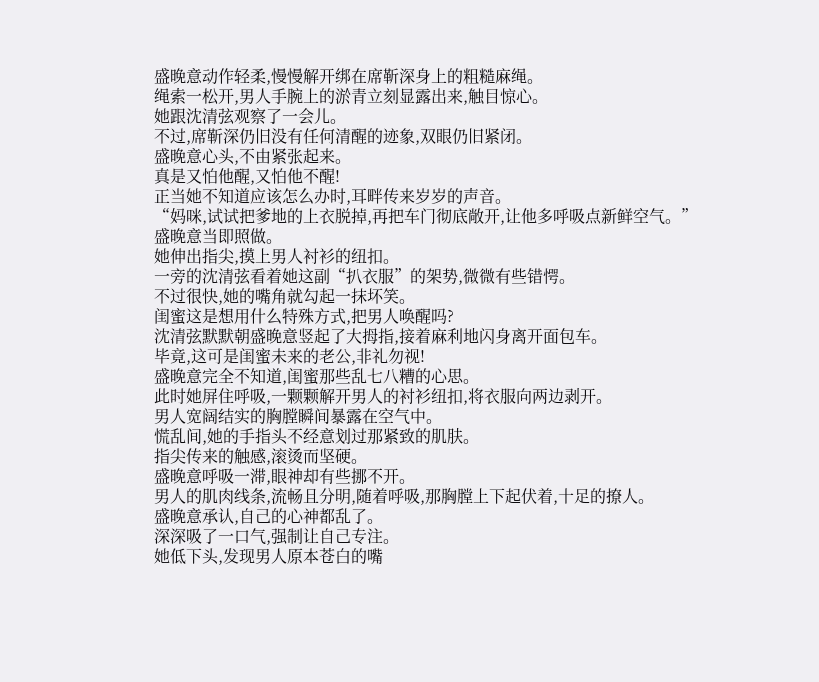盛晚意动作轻柔,慢慢解开绑在席靳深身上的粗糙麻绳。
绳索一松开,男人手腕上的淤青立刻显露出来,触目惊心。
她跟沈清弦观察了一会儿。
不过,席靳深仍旧没有任何清醒的迹象,双眼仍旧紧闭。
盛晚意心头,不由紧张起来。
真是又怕他醒,又怕他不醒!
正当她不知道应该怎么办时,耳畔传来岁岁的声音。
“妈咪,试试把爹地的上衣脱掉,再把车门彻底敞开,让他多呼吸点新鲜空气。”
盛晚意当即照做。
她伸出指尖,摸上男人衬衫的纽扣。
一旁的沈清弦看着她这副“扒衣服”的架势,微微有些错愕。
不过很快,她的嘴角就勾起一抹坏笑。
闺蜜这是想用什么特殊方式,把男人唤醒吗?
沈清弦默默朝盛晚意竖起了大拇指,接着麻利地闪身离开面包车。
毕竟,这可是闺蜜未来的老公,非礼勿视!
盛晚意完全不知道,闺蜜那些乱七八糟的心思。
此时她屏住呼吸,一颗颗解开男人的衬衫纽扣,将衣服向两边剥开。
男人宽阔结实的胸膛瞬间暴露在空气中。
慌乱间,她的手指头不经意划过那紧致的肌肤。
指尖传来的触感,滚烫而坚硬。
盛晚意呼吸一滞,眼神却有些挪不开。
男人的肌肉线条,流畅且分明,随着呼吸,那胸膛上下起伏着,十足的撩人。
盛晚意承认,自己的心神都乱了。
深深吸了一口气,强制让自己专注。
她低下头,发现男人原本苍白的嘴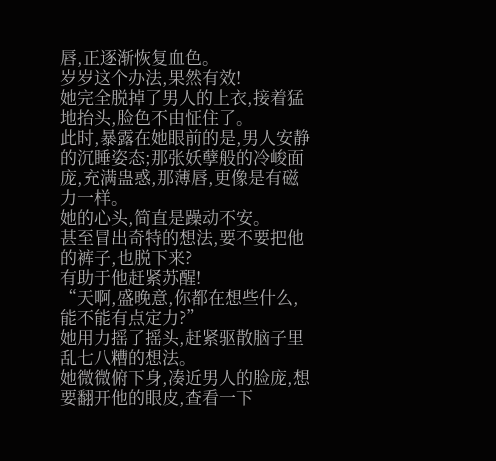唇,正逐渐恢复血色。
岁岁这个办法,果然有效!
她完全脱掉了男人的上衣,接着猛地抬头,脸色不由怔住了。
此时,暴露在她眼前的是,男人安静的沉睡姿态;那张妖孽般的冷峻面庞,充满蛊惑,那薄唇,更像是有磁力一样。
她的心头,简直是躁动不安。
甚至冒出奇特的想法,要不要把他的裤子,也脱下来?
有助于他赶紧苏醒!
“天啊,盛晚意,你都在想些什么,能不能有点定力?”
她用力摇了摇头,赶紧驱散脑子里乱七八糟的想法。
她微微俯下身,凑近男人的脸庞,想要翻开他的眼皮,查看一下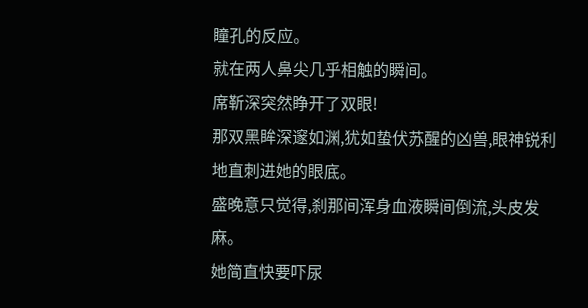瞳孔的反应。
就在两人鼻尖几乎相触的瞬间。
席靳深突然睁开了双眼!
那双黑眸深邃如渊,犹如蛰伏苏醒的凶兽,眼神锐利地直刺进她的眼底。
盛晚意只觉得,刹那间浑身血液瞬间倒流,头皮发麻。
她简直快要吓尿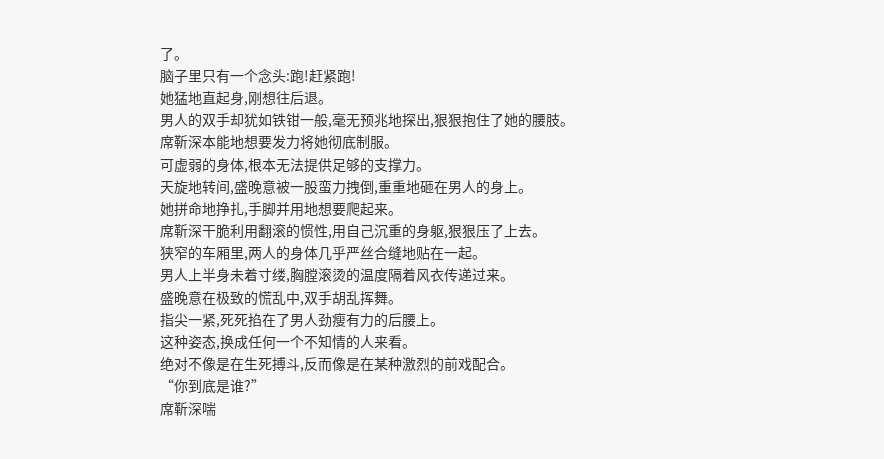了。
脑子里只有一个念头:跑!赶紧跑!
她猛地直起身,刚想往后退。
男人的双手却犹如铁钳一般,毫无预兆地探出,狠狠抱住了她的腰肢。
席靳深本能地想要发力将她彻底制服。
可虚弱的身体,根本无法提供足够的支撑力。
天旋地转间,盛晚意被一股蛮力拽倒,重重地砸在男人的身上。
她拼命地挣扎,手脚并用地想要爬起来。
席靳深干脆利用翻滚的惯性,用自己沉重的身躯,狠狠压了上去。
狭窄的车厢里,两人的身体几乎严丝合缝地贴在一起。
男人上半身未着寸缕,胸膛滚烫的温度隔着风衣传递过来。
盛晚意在极致的慌乱中,双手胡乱挥舞。
指尖一紧,死死掐在了男人劲瘦有力的后腰上。
这种姿态,换成任何一个不知情的人来看。
绝对不像是在生死搏斗,反而像是在某种激烈的前戏配合。
“你到底是谁?”
席靳深喘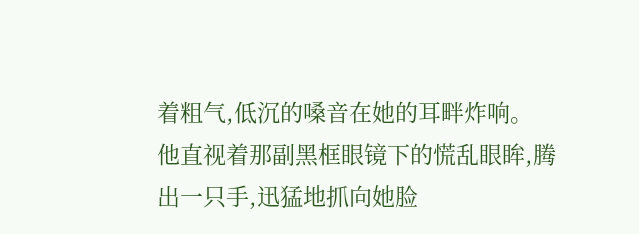着粗气,低沉的嗓音在她的耳畔炸响。
他直视着那副黑框眼镜下的慌乱眼眸,腾出一只手,迅猛地抓向她脸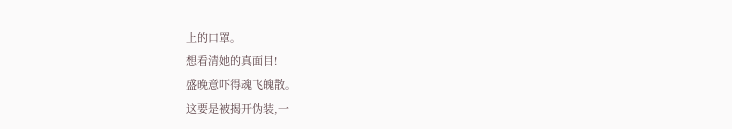上的口罩。
想看清她的真面目!
盛晚意吓得魂飞魄散。
这要是被揭开伪装,一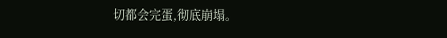切都会完蛋,彻底崩塌。